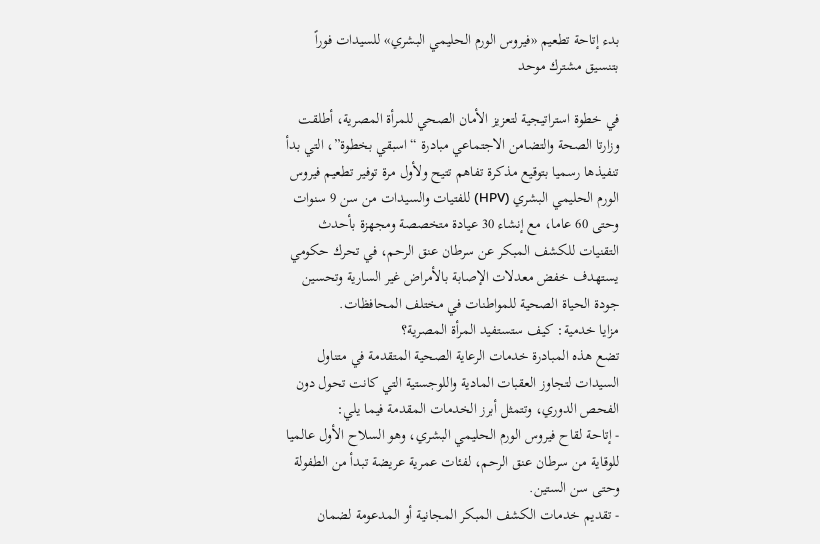بدء إتاحة تطعيم «فيروس الورم الحليمي البشري» للسيدات فوراً بتنسيق مشترك موحد

في خطوة استراتيجية لتعزيز الأمان الصحي للمرأة المصرية، أطلقت وزارتا الصحة والتضامن الاجتماعي مبادرة “اسبقي بخطوة”، التي بدأ تنفيذها رسميا بتوقيع مذكرة تفاهم تتيح ولأول مرة توفير تطعيم فيروس الورم الحليمي البشري (HPV) للفتيات والسيدات من سن 9 سنوات وحتى 60 عاما، مع إنشاء 30 عيادة متخصصة ومجهزة بأحدث التقنيات للكشف المبكر عن سرطان عنق الرحم، في تحرك حكومي يستهدف خفض معدلات الإصابة بالأمراض غير السارية وتحسين جودة الحياة الصحية للمواطنات في مختلف المحافظات.
مزايا خدمية: كيف ستستفيد المرأة المصرية؟
تضع هذه المبادرة خدمات الرعاية الصحية المتقدمة في متناول السيدات لتجاوز العقبات المادية واللوجستية التي كانت تحول دون الفحص الدوري، وتتمثل أبرز الخدمات المقدمة فيما يلي:
- إتاحة لقاح فيروس الورم الحليمي البشري، وهو السلاح الأول عالميا للوقاية من سرطان عنق الرحم، لفئات عمرية عريضة تبدأ من الطفولة وحتى سن الستين.
- تقديم خدمات الكشف المبكر المجانية أو المدعومة لضمان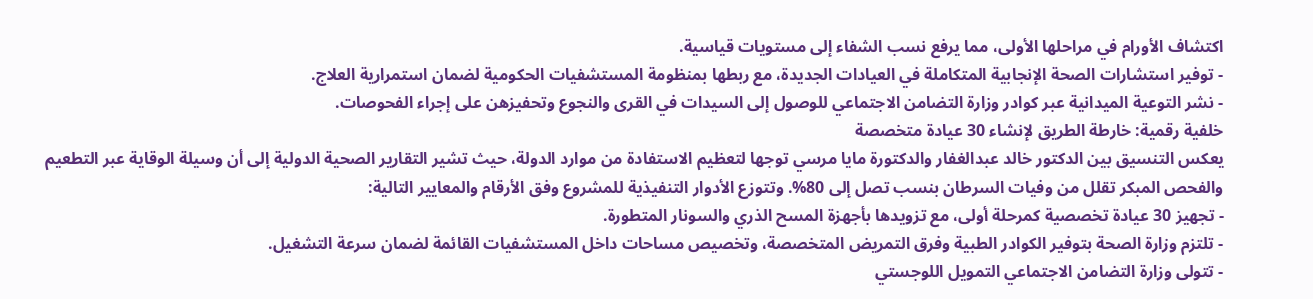اكتشاف الأورام في مراحلها الأولى، مما يرفع نسب الشفاء إلى مستويات قياسية.
- توفير استشارات الصحة الإنجابية المتكاملة في العيادات الجديدة، مع ربطها بمنظومة المستشفيات الحكومية لضمان استمرارية العلاج.
- نشر التوعية الميدانية عبر كوادر وزارة التضامن الاجتماعي للوصول إلى السيدات في القرى والنجوع وتحفيزهن على إجراء الفحوصات.
خلفية رقمية: خارطة الطريق لإنشاء 30 عيادة متخصصة
يعكس التنسيق بين الدكتور خالد عبدالغفار والدكتورة مايا مرسي توجها لتعظيم الاستفادة من موارد الدولة، حيث تشير التقارير الصحية الدولية إلى أن وسيلة الوقاية عبر التطعيم والفحص المبكر تقلل من وفيات السرطان بنسب تصل إلى 80%. وتتوزع الأدوار التنفيذية للمشروع وفق الأرقام والمعايير التالية:
- تجهيز 30 عيادة تخصصية كمرحلة أولى، مع تزويدها بأجهزة المسح الذري والسونار المتطورة.
- تلتزم وزارة الصحة بتوفير الكوادر الطبية وفرق التمريض المتخصصة، وتخصيص مساحات داخل المستشفيات القائمة لضمان سرعة التشغيل.
- تتولى وزارة التضامن الاجتماعي التمويل اللوجستي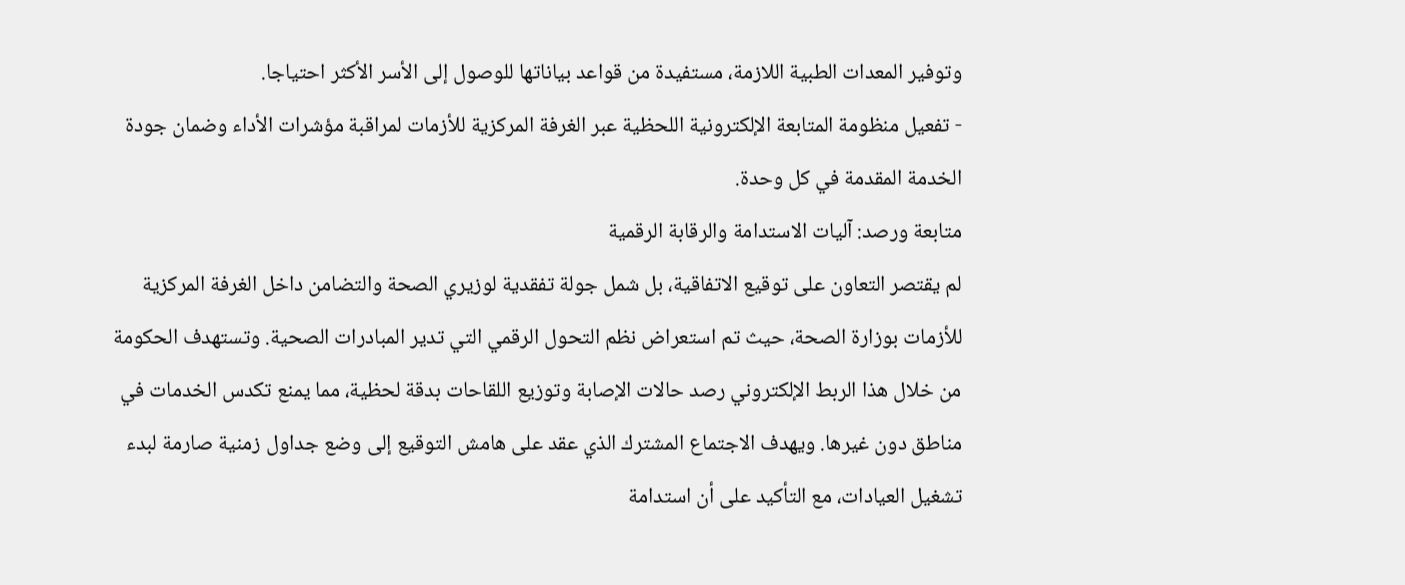وتوفير المعدات الطبية اللازمة، مستفيدة من قواعد بياناتها للوصول إلى الأسر الأكثر احتياجا.
- تفعيل منظومة المتابعة الإلكترونية اللحظية عبر الغرفة المركزية للأزمات لمراقبة مؤشرات الأداء وضمان جودة الخدمة المقدمة في كل وحدة.
متابعة ورصد: آليات الاستدامة والرقابة الرقمية
لم يقتصر التعاون على توقيع الاتفاقية، بل شمل جولة تفقدية لوزيري الصحة والتضامن داخل الغرفة المركزية للأزمات بوزارة الصحة، حيث تم استعراض نظم التحول الرقمي التي تدير المبادرات الصحية. وتستهدف الحكومة من خلال هذا الربط الإلكتروني رصد حالات الإصابة وتوزيع اللقاحات بدقة لحظية، مما يمنع تكدس الخدمات في مناطق دون غيرها. ويهدف الاجتماع المشترك الذي عقد على هامش التوقيع إلى وضع جداول زمنية صارمة لبدء تشغيل العيادات، مع التأكيد على أن استدامة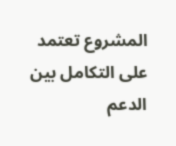المشروع تعتمد على التكامل بين الدعم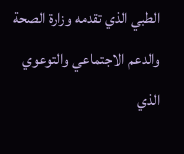الطبي الذي تقدمه وزارة الصحة والدعم الاجتماعي والتوعوي الذي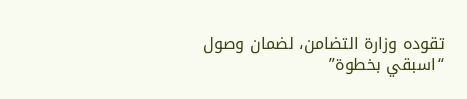تقوده وزارة التضامن، لضمان وصول “اسبقي بخطوة”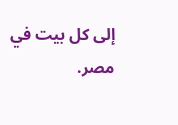إلى كل بيت في مصر.